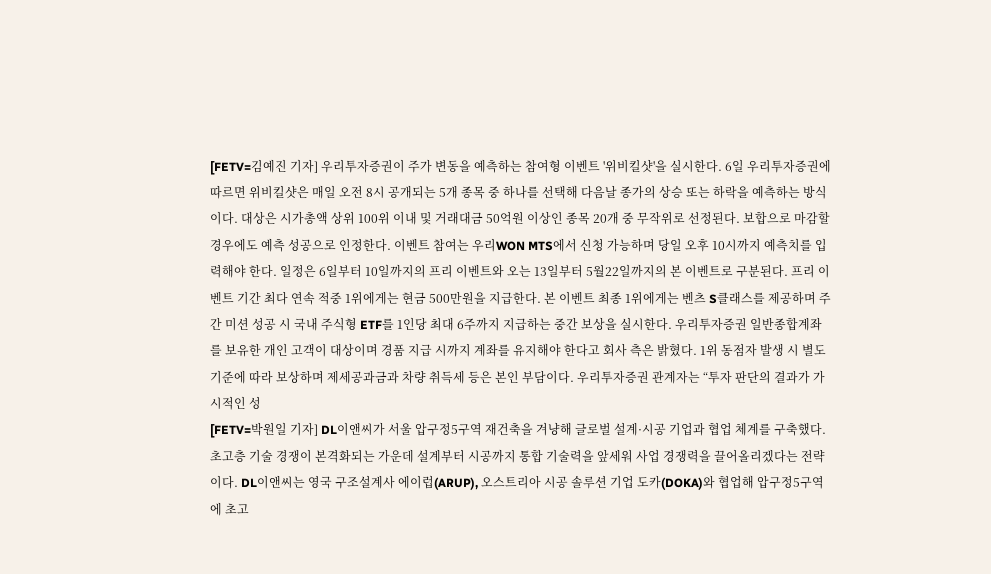[FETV=김예진 기자] 우리투자증권이 주가 변동을 예측하는 참여형 이벤트 '위비킬샷'을 실시한다. 6일 우리투자증권에 따르면 위비킬샷은 매일 오전 8시 공개되는 5개 종목 중 하나를 선택해 다음날 종가의 상승 또는 하락을 예측하는 방식이다. 대상은 시가총액 상위 100위 이내 및 거래대금 50억원 이상인 종목 20개 중 무작위로 선정된다. 보합으로 마감할 경우에도 예측 성공으로 인정한다. 이벤트 참여는 우리WON MTS에서 신청 가능하며 당일 오후 10시까지 예측치를 입력해야 한다. 일정은 6일부터 10일까지의 프리 이벤트와 오는 13일부터 5월22일까지의 본 이벤트로 구분된다. 프리 이벤트 기간 최다 연속 적중 1위에게는 현금 500만원을 지급한다. 본 이벤트 최종 1위에게는 벤츠 S클래스를 제공하며 주간 미션 성공 시 국내 주식형 ETF를 1인당 최대 6주까지 지급하는 중간 보상을 실시한다. 우리투자증권 일반종합계좌를 보유한 개인 고객이 대상이며 경품 지급 시까지 계좌를 유지해야 한다고 회사 측은 밝혔다. 1위 동점자 발생 시 별도 기준에 따라 보상하며 제세공과금과 차량 취득세 등은 본인 부담이다. 우리투자증권 관계자는 “투자 판단의 결과가 가시적인 성
[FETV=박원일 기자] DL이앤씨가 서울 압구정5구역 재건축을 겨냥해 글로벌 설계·시공 기업과 협업 체계를 구축했다. 초고층 기술 경쟁이 본격화되는 가운데 설계부터 시공까지 통합 기술력을 앞세워 사업 경쟁력을 끌어올리겠다는 전략이다. DL이앤씨는 영국 구조설계사 에이럽(ARUP), 오스트리아 시공 솔루션 기업 도카(DOKA)와 협업해 압구정5구역에 초고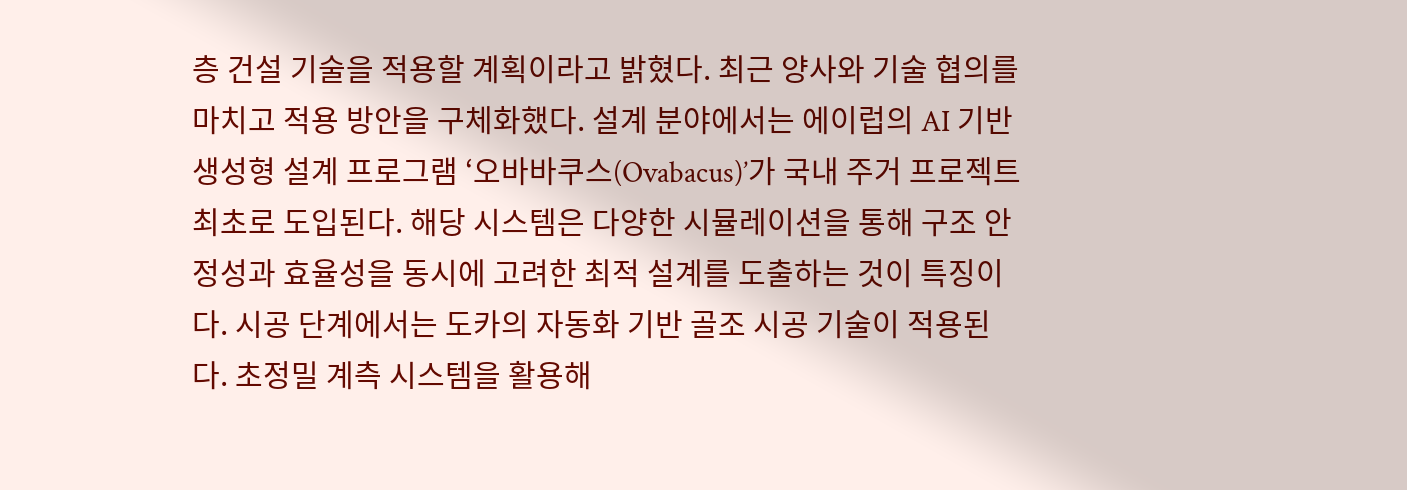층 건설 기술을 적용할 계획이라고 밝혔다. 최근 양사와 기술 협의를 마치고 적용 방안을 구체화했다. 설계 분야에서는 에이럽의 AI 기반 생성형 설계 프로그램 ‘오바바쿠스(Ovabacus)’가 국내 주거 프로젝트 최초로 도입된다. 해당 시스템은 다양한 시뮬레이션을 통해 구조 안정성과 효율성을 동시에 고려한 최적 설계를 도출하는 것이 특징이다. 시공 단계에서는 도카의 자동화 기반 골조 시공 기술이 적용된다. 초정밀 계측 시스템을 활용해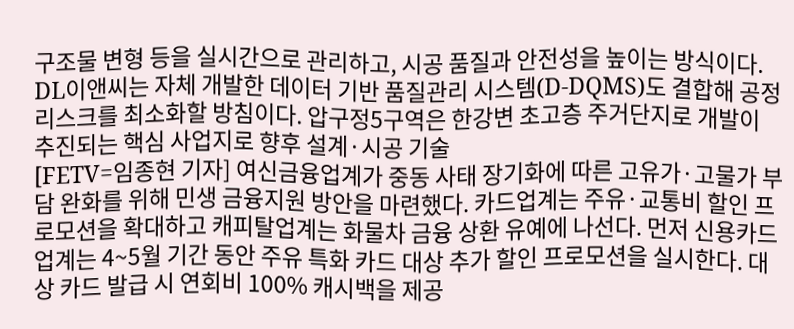구조물 변형 등을 실시간으로 관리하고, 시공 품질과 안전성을 높이는 방식이다. DL이앤씨는 자체 개발한 데이터 기반 품질관리 시스템(D-DQMS)도 결합해 공정 리스크를 최소화할 방침이다. 압구정5구역은 한강변 초고층 주거단지로 개발이 추진되는 핵심 사업지로 향후 설계·시공 기술
[FETV=임종현 기자] 여신금융업계가 중동 사태 장기화에 따른 고유가·고물가 부담 완화를 위해 민생 금융지원 방안을 마련했다. 카드업계는 주유·교통비 할인 프로모션을 확대하고 캐피탈업계는 화물차 금융 상환 유예에 나선다. 먼저 신용카드업계는 4~5월 기간 동안 주유 특화 카드 대상 추가 할인 프로모션을 실시한다. 대상 카드 발급 시 연회비 100% 캐시백을 제공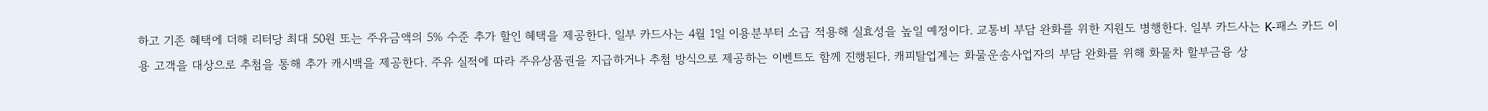하고 기존 혜택에 더해 리터당 최대 50원 또는 주유금액의 5% 수준 추가 할인 혜택을 제공한다. 일부 카드사는 4월 1일 이용분부터 소급 적용해 실효성을 높일 예정이다. 교통비 부담 완화를 위한 지원도 병행한다. 일부 카드사는 K-패스 카드 이용 고객을 대상으로 추첨을 통해 추가 캐시백을 제공한다. 주유 실적에 따라 주유상품권을 지급하거나 추첨 방식으로 제공하는 이벤트도 함께 진행된다. 캐피탈업계는 화물운송사업자의 부담 완화를 위해 화물차 할부금융 상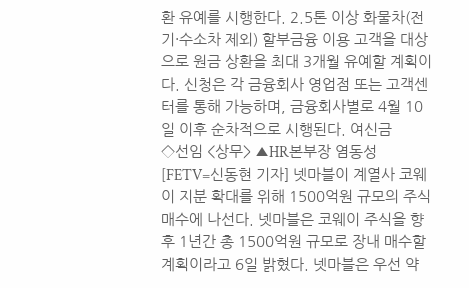환 유예를 시행한다. 2.5톤 이상 화물차(전기·수소차 제외) 할부금융 이용 고객을 대상으로 원금 상환을 최대 3개월 유예할 계획이다. 신청은 각 금융회사 영업점 또는 고객센터를 통해 가능하며, 금융회사별로 4월 10일 이후 순차적으로 시행된다. 여신금
◇선임 <상무> ▲HR본부장 염동성
[FETV=신동현 기자] 넷마블이 계열사 코웨이 지분 확대를 위해 1500억원 규모의 주식 매수에 나선다. 넷마블은 코웨이 주식을 향후 1년간 총 1500억원 규모로 장내 매수할 계획이라고 6일 밝혔다. 넷마블은 우선 약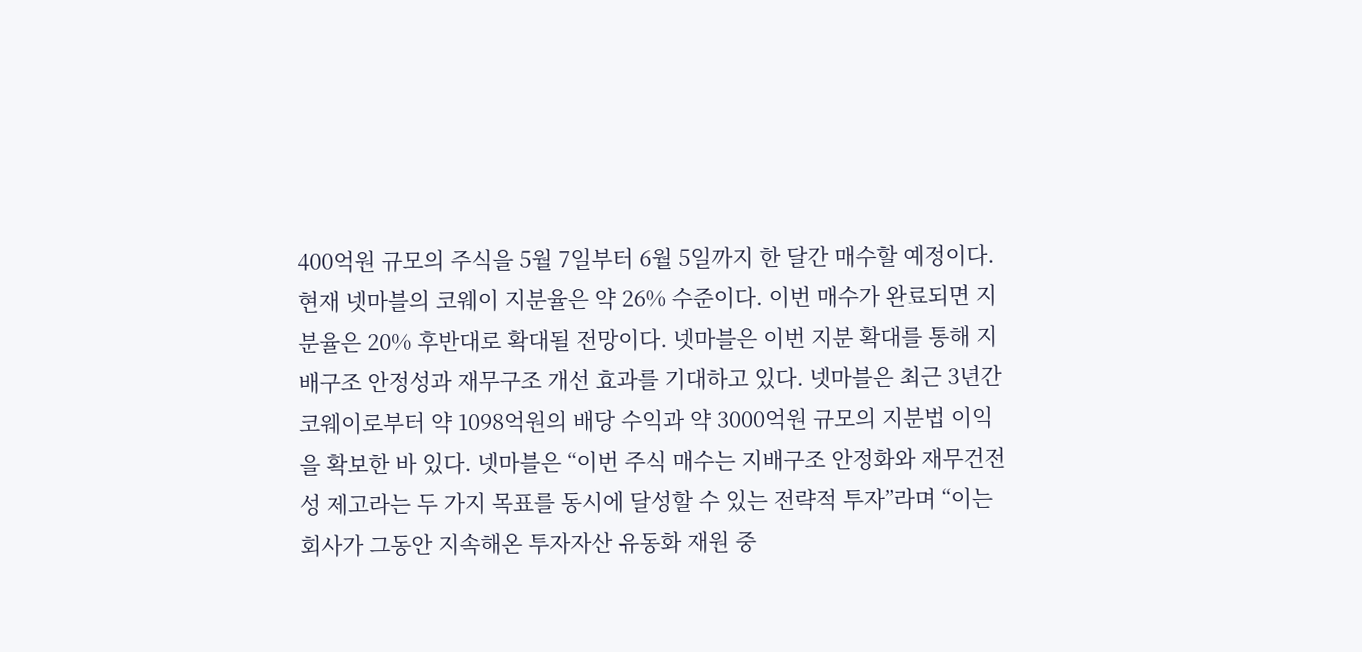400억원 규모의 주식을 5월 7일부터 6월 5일까지 한 달간 매수할 예정이다. 현재 넷마블의 코웨이 지분율은 약 26% 수준이다. 이번 매수가 완료되면 지분율은 20% 후반대로 확대될 전망이다. 넷마블은 이번 지분 확대를 통해 지배구조 안정성과 재무구조 개선 효과를 기대하고 있다. 넷마블은 최근 3년간 코웨이로부터 약 1098억원의 배당 수익과 약 3000억원 규모의 지분법 이익을 확보한 바 있다. 넷마블은 “이번 주식 매수는 지배구조 안정화와 재무건전성 제고라는 두 가지 목표를 동시에 달성할 수 있는 전략적 투자”라며 “이는 회사가 그동안 지속해온 투자자산 유동화 재원 중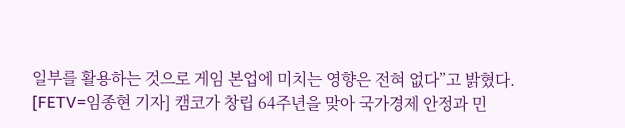일부를 활용하는 것으로 게임 본업에 미치는 영향은 전혀 없다”고 밝혔다.
[FETV=임종현 기자] 캠코가 창립 64주년을 맞아 국가경제 안정과 민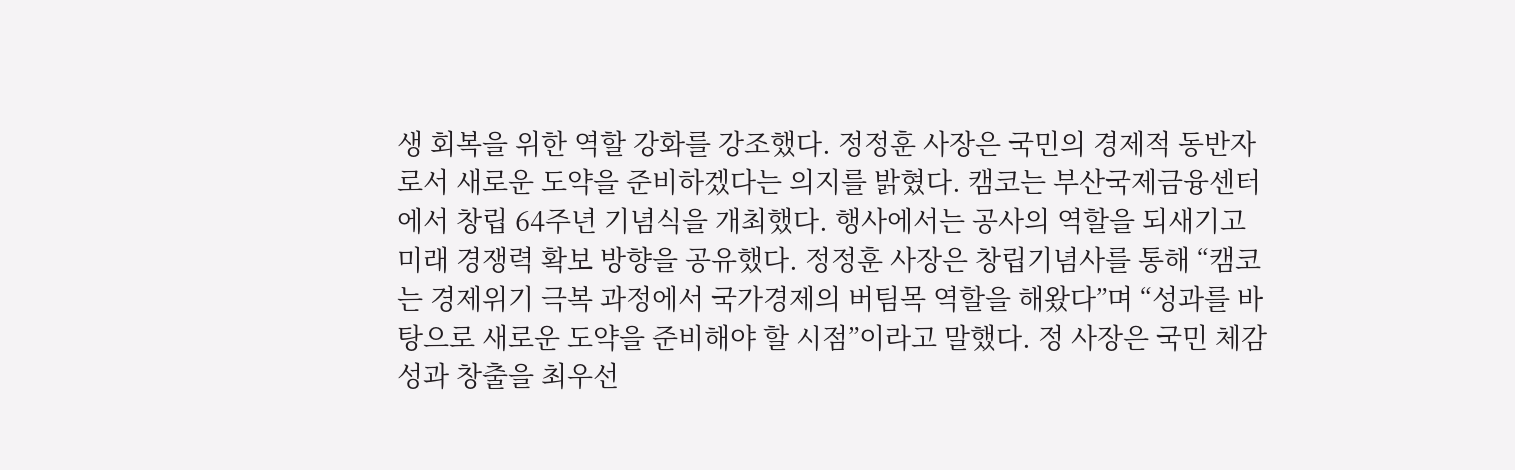생 회복을 위한 역할 강화를 강조했다. 정정훈 사장은 국민의 경제적 동반자로서 새로운 도약을 준비하겠다는 의지를 밝혔다. 캠코는 부산국제금융센터에서 창립 64주년 기념식을 개최했다. 행사에서는 공사의 역할을 되새기고 미래 경쟁력 확보 방향을 공유했다. 정정훈 사장은 창립기념사를 통해 “캠코는 경제위기 극복 과정에서 국가경제의 버팀목 역할을 해왔다”며 “성과를 바탕으로 새로운 도약을 준비해야 할 시점”이라고 말했다. 정 사장은 국민 체감 성과 창출을 최우선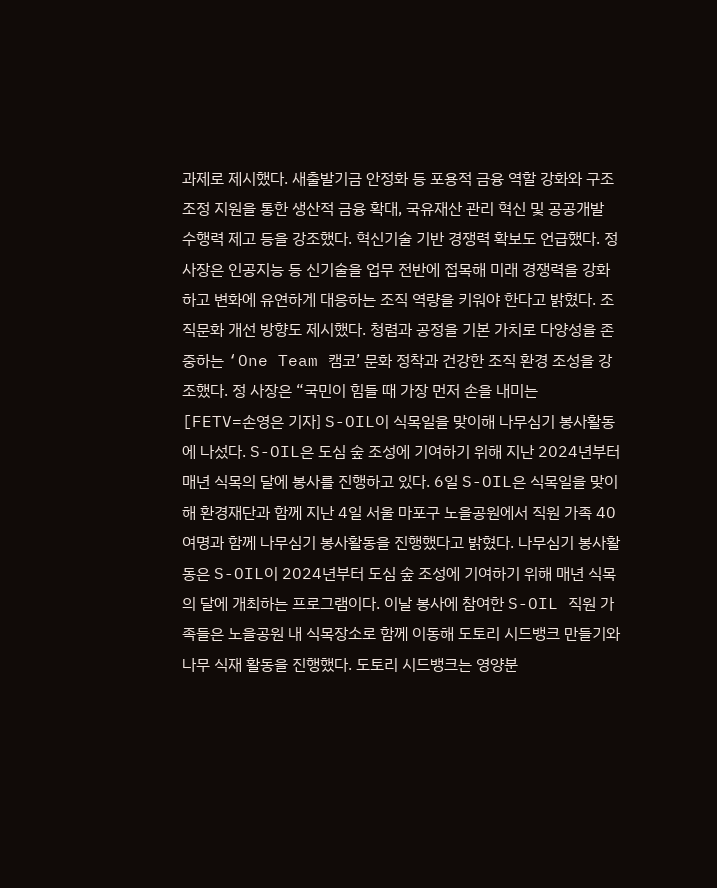과제로 제시했다. 새출발기금 안정화 등 포용적 금융 역할 강화와 구조조정 지원을 통한 생산적 금융 확대, 국유재산 관리 혁신 및 공공개발 수행력 제고 등을 강조했다. 혁신기술 기반 경쟁력 확보도 언급했다. 정 사장은 인공지능 등 신기술을 업무 전반에 접목해 미래 경쟁력을 강화하고 변화에 유연하게 대응하는 조직 역량을 키워야 한다고 밝혔다. 조직문화 개선 방향도 제시했다. 청렴과 공정을 기본 가치로 다양성을 존중하는 ‘One Team 캠코’ 문화 정착과 건강한 조직 환경 조성을 강조했다. 정 사장은 “국민이 힘들 때 가장 먼저 손을 내미는
[FETV=손영은 기자] S-OIL이 식목일을 맞이해 나무심기 봉사활동에 나섰다. S-OIL은 도심 숲 조성에 기여하기 위해 지난 2024년부터 매년 식목의 달에 봉사를 진행하고 있다. 6일 S-OIL은 식목일을 맞이해 환경재단과 함께 지난 4일 서울 마포구 노을공원에서 직원 가족 40여명과 함께 나무심기 봉사활동을 진행했다고 밝혔다. 나무심기 봉사활동은 S-OIL이 2024년부터 도심 숲 조성에 기여하기 위해 매년 식목의 달에 개최하는 프로그램이다. 이날 봉사에 참여한 S-OIL 직원 가족들은 노을공원 내 식목장소로 함께 이동해 도토리 시드뱅크 만들기와 나무 식재 활동을 진행했다. 도토리 시드뱅크는 영양분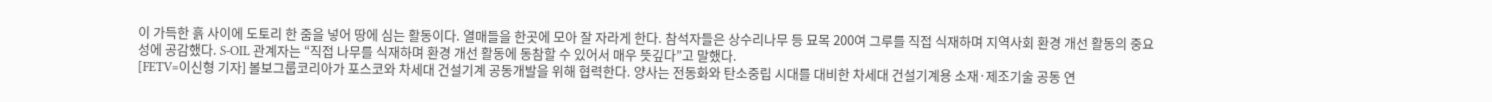이 가득한 흙 사이에 도토리 한 줌을 넣어 땅에 심는 활동이다. 열매들을 한곳에 모아 잘 자라게 한다. 참석자들은 상수리나무 등 묘목 200여 그루를 직접 식재하며 지역사회 환경 개선 활동의 중요성에 공감했다. S-OIL 관계자는 “직접 나무를 식재하며 환경 개선 활동에 동참할 수 있어서 매우 뜻깊다”고 말했다.
[FETV=이신형 기자] 볼보그룹코리아가 포스코와 차세대 건설기계 공동개발을 위해 협력한다. 양사는 전동화와 탄소중립 시대를 대비한 차세대 건설기계용 소재·제조기술 공동 연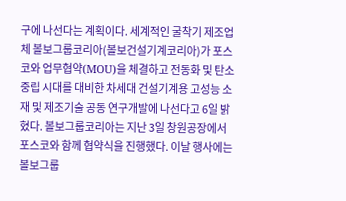구에 나선다는 계획이다. 세계적인 굴착기 제조업체 볼보그룹코리아(볼보건설기계코리아)가 포스코와 업무협약(MOU)을 체결하고 전동화 및 탄소중립 시대를 대비한 차세대 건설기계용 고성능 소재 및 제조기술 공동 연구개발에 나선다고 6일 밝혔다. 볼보그룹코리아는 지난 3일 창원공장에서 포스코와 함께 협약식을 진행했다. 이날 행사에는 볼보그룹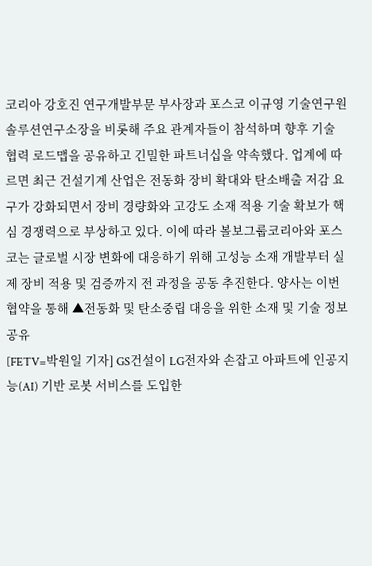코리아 강호진 연구개발부문 부사장과 포스코 이규영 기술연구원 솔루션연구소장을 비롯해 주요 관계자들이 참석하며 향후 기술 협력 로드맵을 공유하고 긴밀한 파트너십을 약속했다. 업계에 따르면 최근 건설기계 산업은 전동화 장비 확대와 탄소배출 저감 요구가 강화되면서 장비 경량화와 고강도 소재 적용 기술 확보가 핵심 경쟁력으로 부상하고 있다. 이에 따라 볼보그룹코리아와 포스코는 글로벌 시장 변화에 대응하기 위해 고성능 소재 개발부터 실제 장비 적용 및 검증까지 전 과정을 공동 추진한다. 양사는 이번 협약을 통해 ▲전동화 및 탄소중립 대응을 위한 소재 및 기술 정보 공유
[FETV=박원일 기자] GS건설이 LG전자와 손잡고 아파트에 인공지능(AI) 기반 로봇 서비스를 도입한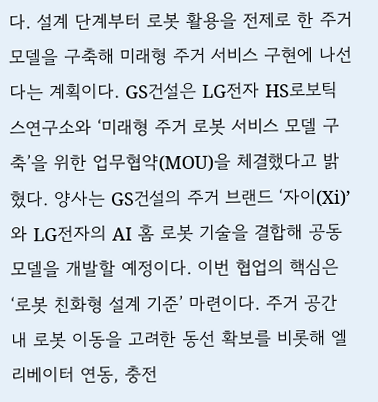다. 설계 단계부터 로봇 활용을 전제로 한 주거 모델을 구축해 미래형 주거 서비스 구현에 나선다는 계획이다. GS건설은 LG전자 HS로보틱스연구소와 ‘미래형 주거 로봇 서비스 모델 구축’을 위한 업무협약(MOU)을 체결했다고 밝혔다. 양사는 GS건설의 주거 브랜드 ‘자이(Xi)’와 LG전자의 AI 홈 로봇 기술을 결합해 공동 모델을 개발할 예정이다. 이번 협업의 핵심은 ‘로봇 친화형 설계 기준’ 마련이다. 주거 공간 내 로봇 이동을 고려한 동선 확보를 비롯해 엘리베이터 연동, 충전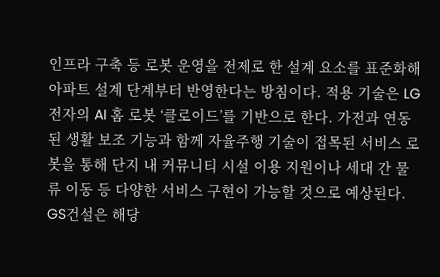인프라 구축 등 로봇 운영을 전제로 한 설계 요소를 표준화해 아파트 설계 단계부터 반영한다는 방침이다. 적용 기술은 LG전자의 AI 홈 로봇 ‘클로이드’를 기반으로 한다. 가전과 연동된 생활 보조 기능과 함께 자율주행 기술이 접목된 서비스 로봇을 통해 단지 내 커뮤니티 시설 이용 지원이나 세대 간 물류 이동 등 다양한 서비스 구현이 가능할 것으로 예상된다. GS건설은 해당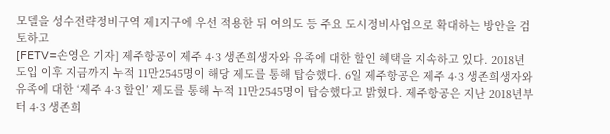모델을 성수전략정비구역 제1지구에 우선 적용한 뒤 여의도 등 주요 도시정비사업으로 확대하는 방안을 검토하고
[FETV=손영은 기자] 제주항공이 제주 4·3 생존희생자와 유족에 대한 할인 혜택을 지속하고 있다. 2018년 도입 이후 지금까지 누적 11만2545명이 해당 제도를 통해 탑승했다. 6일 제주항공은 제주 4·3 생존희생자와 유족에 대한 ‘제주 4·3 할인’ 제도를 통해 누적 11만2545명이 탑승했다고 밝혔다. 제주항공은 지난 2018년부터 4·3 생존희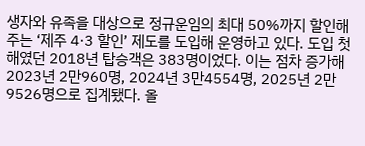생자와 유족을 대상으로 정규운임의 최대 50%까지 할인해 주는 ‘제주 4·3 할인’ 제도를 도입해 운영하고 있다. 도입 첫해였던 2018년 탑승객은 383명이었다. 이는 점차 증가해 2023년 2만960명, 2024년 3만4554명, 2025년 2만9526명으로 집계됐다. 올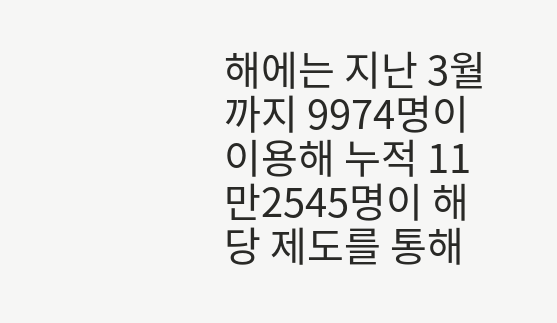해에는 지난 3월까지 9974명이 이용해 누적 11만2545명이 해당 제도를 통해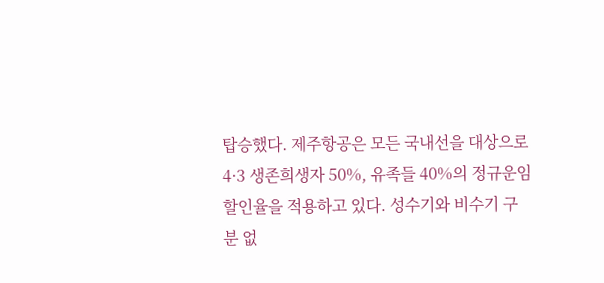탑승했다. 제주항공은 모든 국내선을 대상으로 4·3 생존희생자 50%, 유족들 40%의 정규운임 할인율을 적용하고 있다. 성수기와 비수기 구분 없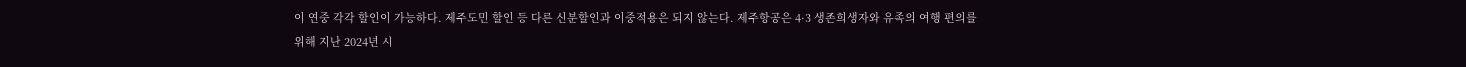이 연중 각각 할인이 가능하다. 제주도민 할인 등 다른 신분할인과 이중적용은 되지 않는다. 제주항공은 4·3 생존희생자와 유족의 여행 편의를 위해 지난 2024년 시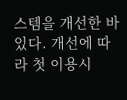스템을 개선한 바 있다. 개선에 따라 첫 이용시